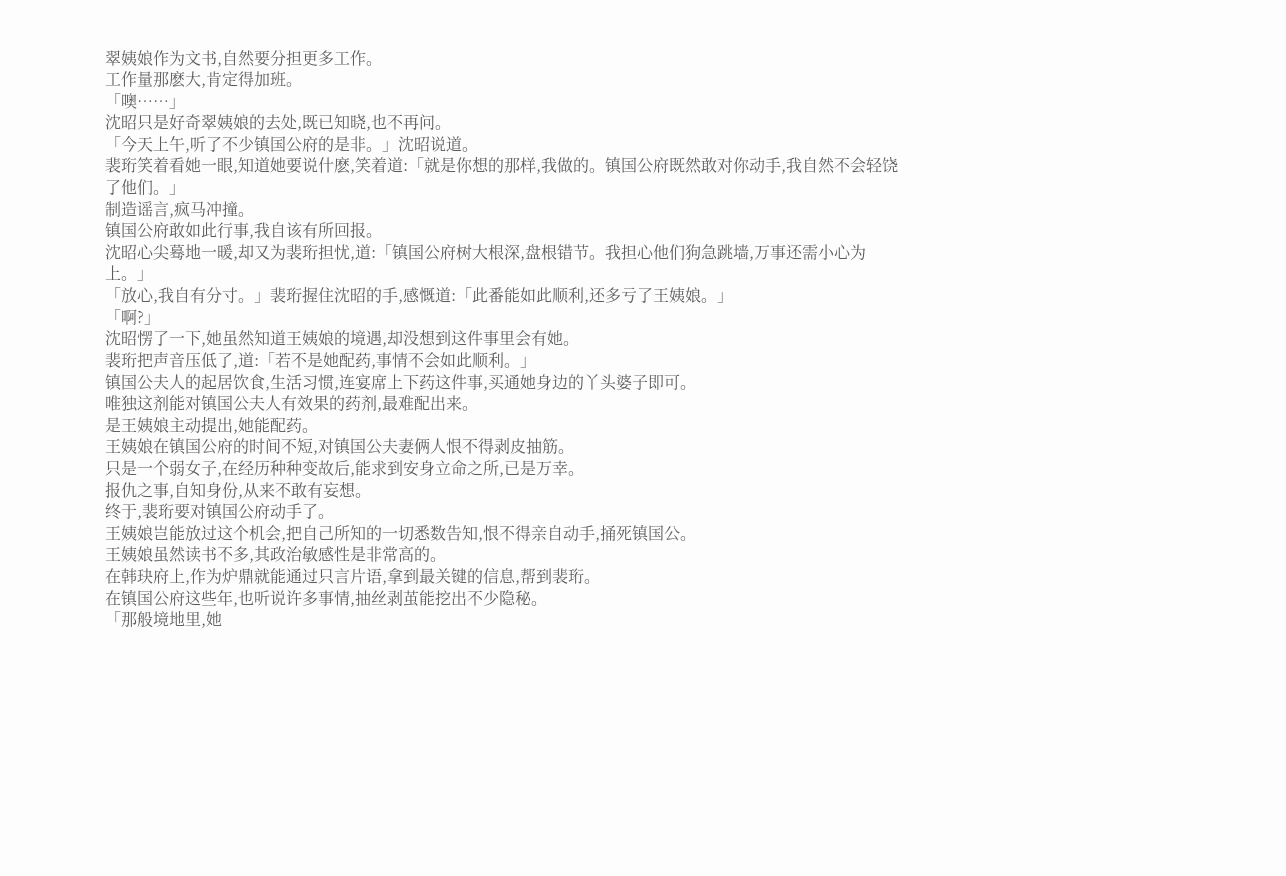翠姨娘作为文书,自然要分担更多工作。
工作量那麽大,肯定得加班。
「噢……」
沈昭只是好奇翠姨娘的去处,既已知晓,也不再问。
「今天上午,听了不少镇国公府的是非。」沈昭说道。
裴珩笑着看她一眼,知道她要说什麽,笑着道:「就是你想的那样,我做的。镇国公府既然敢对你动手,我自然不会轻饶了他们。」
制造谣言,疯马冲撞。
镇国公府敢如此行事,我自该有所回报。
沈昭心尖蓦地一暖,却又为裴珩担忧,道:「镇国公府树大根深,盘根错节。我担心他们狗急跳墙,万事还需小心为上。」
「放心,我自有分寸。」裴珩握住沈昭的手,感慨道:「此番能如此顺利,还多亏了王姨娘。」
「啊?」
沈昭愣了一下,她虽然知道王姨娘的境遇,却没想到这件事里会有她。
裴珩把声音压低了,道:「若不是她配药,事情不会如此顺利。」
镇国公夫人的起居饮食,生活习惯,连宴席上下药这件事,买通她身边的丫头婆子即可。
唯独这剂能对镇国公夫人有效果的药剂,最难配出来。
是王姨娘主动提出,她能配药。
王姨娘在镇国公府的时间不短,对镇国公夫妻俩人恨不得剥皮抽筋。
只是一个弱女子,在经历种种变故后,能求到安身立命之所,已是万幸。
报仇之事,自知身份,从来不敢有妄想。
终于,裴珩要对镇国公府动手了。
王姨娘岂能放过这个机会,把自己所知的一切悉数告知,恨不得亲自动手,捅死镇国公。
王姨娘虽然读书不多,其政治敏感性是非常高的。
在韩玦府上,作为炉鼎就能通过只言片语,拿到最关键的信息,帮到裴珩。
在镇国公府这些年,也听说许多事情,抽丝剥茧能挖出不少隐秘。
「那般境地里,她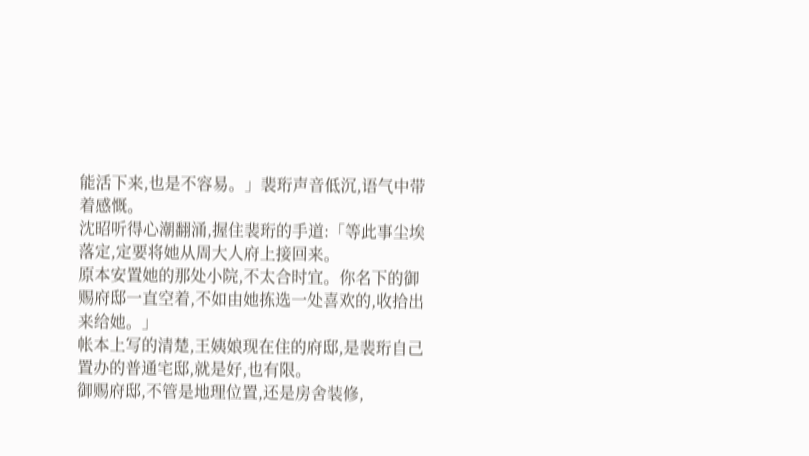能活下来,也是不容易。」裴珩声音低沉,语气中带着感慨。
沈昭听得心潮翻涌,握住裴珩的手道:「等此事尘埃落定,定要将她从周大人府上接回来。
原本安置她的那处小院,不太合时宜。你名下的御赐府邸一直空着,不如由她拣选一处喜欢的,收拾出来给她。」
帐本上写的清楚,王姨娘现在住的府邸,是裴珩自己置办的普通宅邸,就是好,也有限。
御赐府邸,不管是地理位置,还是房舍装修,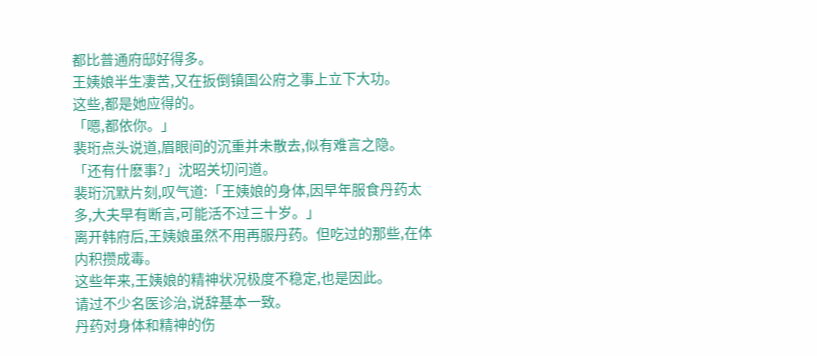都比普通府邸好得多。
王姨娘半生凄苦,又在扳倒镇国公府之事上立下大功。
这些,都是她应得的。
「嗯,都依你。」
裴珩点头说道,眉眼间的沉重并未散去,似有难言之隐。
「还有什麽事?」沈昭关切问道。
裴珩沉默片刻,叹气道:「王姨娘的身体,因早年服食丹药太多,大夫早有断言,可能活不过三十岁。」
离开韩府后,王姨娘虽然不用再服丹药。但吃过的那些,在体内积攒成毒。
这些年来,王姨娘的精神状况极度不稳定,也是因此。
请过不少名医诊治,说辞基本一致。
丹药对身体和精神的伤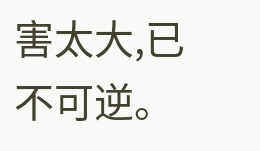害太大,已不可逆。